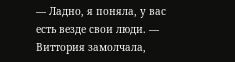— Ладно, я поняла, у вас есть везде свои люди. — Виттория замолчала,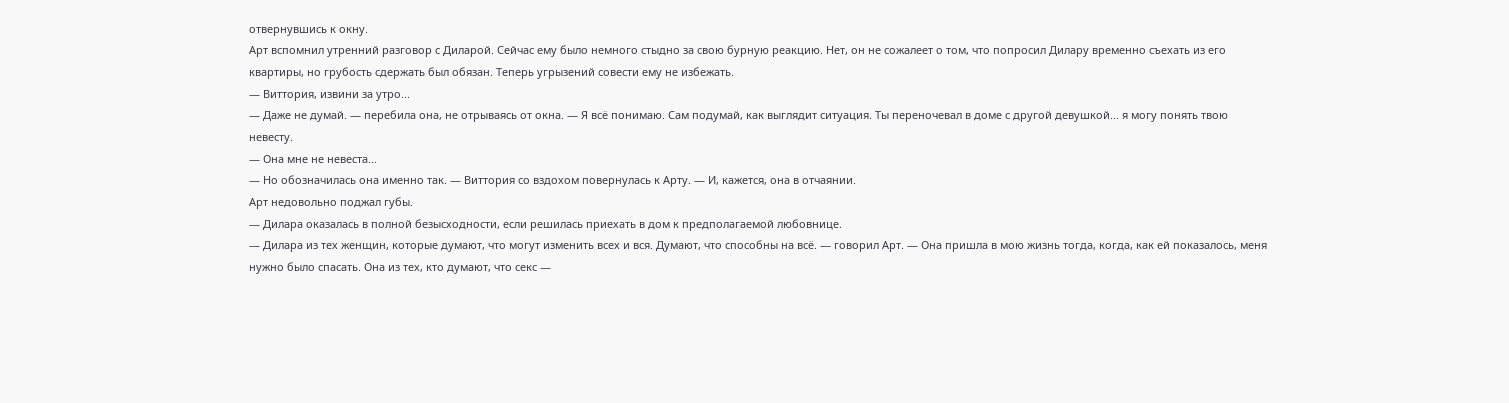отвернувшись к окну.
Арт вспомнил утренний разговор с Диларой. Сейчас ему было немного стыдно за свою бурную реакцию. Нет, он не сожалеет о том, что попросил Дилару временно съехать из его квартиры, но грубость сдержать был обязан. Теперь угрызений совести ему не избежать.
— Виттория, извини за утро...
— Даже не думай. — перебила она, не отрываясь от окна. — Я всё понимаю. Сам подумай, как выглядит ситуация. Ты переночевал в доме с другой девушкой... я могу понять твою невесту.
— Она мне не невеста...
— Но обозначилась она именно так. — Виттория со вздохом повернулась к Арту. — И, кажется, она в отчаянии.
Арт недовольно поджал губы.
— Дилара оказалась в полной безысходности, если решилась приехать в дом к предполагаемой любовнице.
— Дилара из тех женщин, которые думают, что могут изменить всех и вся. Думают, что способны на всё. — говорил Арт. — Она пришла в мою жизнь тогда, когда, как ей показалось, меня нужно было спасать. Она из тех, кто думают, что секс —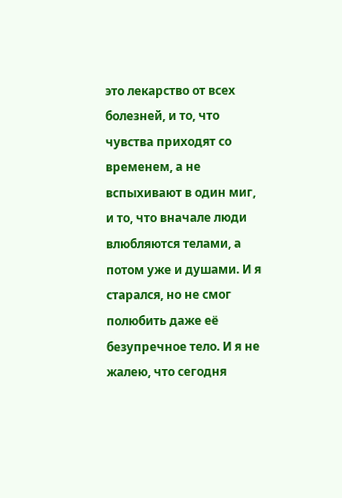это лекарство от всех болезней, и то, что чувства приходят со временем, а не вспыхивают в один миг, и то, что вначале люди влюбляются телами, а потом уже и душами. И я старался, но не смог полюбить даже её безупречное тело. И я не жалею, что сегодня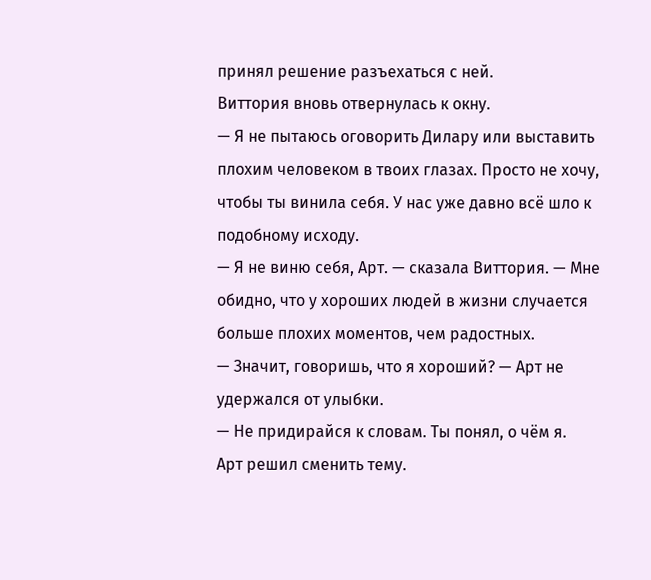принял решение разъехаться с ней.
Виттория вновь отвернулась к окну.
— Я не пытаюсь оговорить Дилару или выставить плохим человеком в твоих глазах. Просто не хочу, чтобы ты винила себя. У нас уже давно всё шло к подобному исходу.
— Я не виню себя, Арт. — сказала Виттория. — Мне обидно, что у хороших людей в жизни случается больше плохих моментов, чем радостных.
— Значит, говоришь, что я хороший? — Арт не удержался от улыбки.
— Не придирайся к словам. Ты понял, о чём я.
Арт решил сменить тему.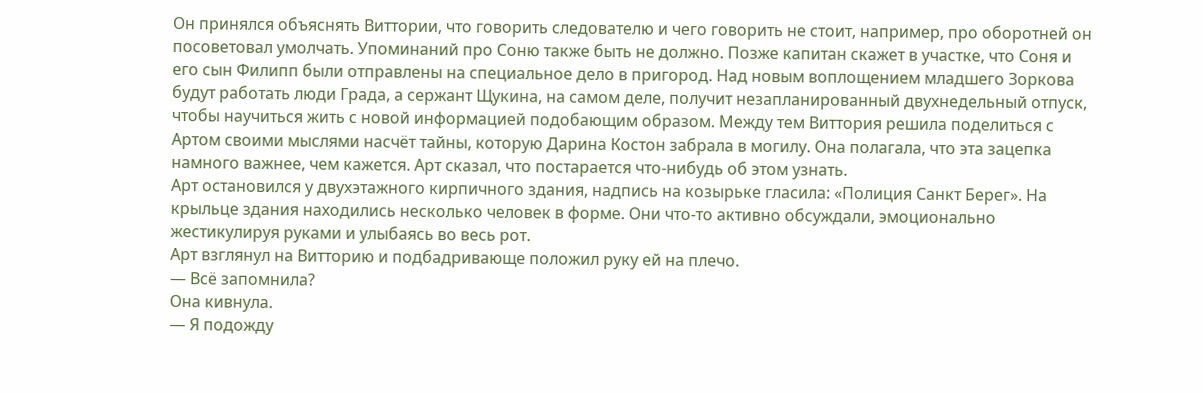Он принялся объяснять Виттории, что говорить следователю и чего говорить не стоит, например, про оборотней он посоветовал умолчать. Упоминаний про Соню также быть не должно. Позже капитан скажет в участке, что Соня и его сын Филипп были отправлены на специальное дело в пригород. Над новым воплощением младшего Зоркова будут работать люди Града, а сержант Щукина, на самом деле, получит незапланированный двухнедельный отпуск, чтобы научиться жить с новой информацией подобающим образом. Между тем Виттория решила поделиться с Артом своими мыслями насчёт тайны, которую Дарина Костон забрала в могилу. Она полагала, что эта зацепка намного важнее, чем кажется. Арт сказал, что постарается что-нибудь об этом узнать.
Арт остановился у двухэтажного кирпичного здания, надпись на козырьке гласила: «Полиция Санкт Берег». На крыльце здания находились несколько человек в форме. Они что-то активно обсуждали, эмоционально жестикулируя руками и улыбаясь во весь рот.
Арт взглянул на Витторию и подбадривающе положил руку ей на плечо.
— Всё запомнила?
Она кивнула.
— Я подожду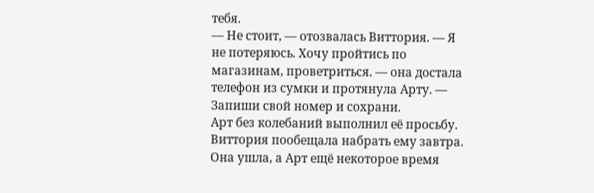тебя.
— Не стоит, — отозвалась Виттория. — Я не потеряюсь. Хочу пройтись по магазинам, проветриться. — она достала телефон из сумки и протянула Арту. — Запиши свой номер и сохрани.
Арт без колебаний выполнил её просьбу. Виттория пообещала набрать ему завтра. Она ушла, а Арт ещё некоторое время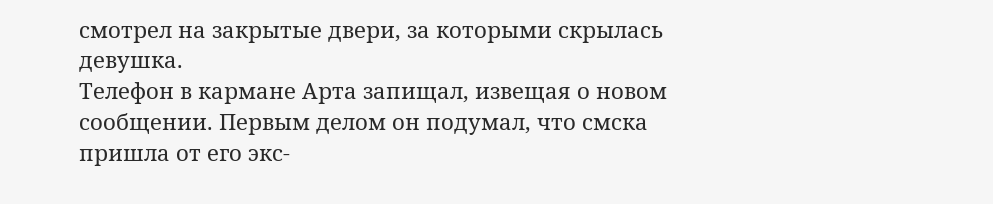смотрел на закрытые двери, за которыми скрылась девушка.
Телефон в кармане Арта запищал, извещая о новом сообщении. Первым делом он подумал, что смска пришла от его экс-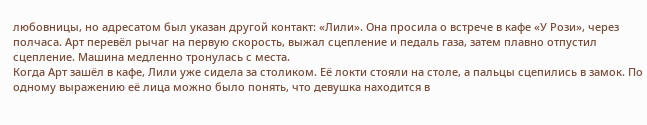любовницы, но адресатом был указан другой контакт: «Лили». Она просила о встрече в кафе «У Рози», через полчаса. Арт перевёл рычаг на первую скорость, выжал сцепление и педаль газа, затем плавно отпустил сцепление. Машина медленно тронулась с места.
Когда Арт зашёл в кафе, Лили уже сидела за столиком. Её локти стояли на столе, а пальцы сцепились в замок. По одному выражению её лица можно было понять, что девушка находится в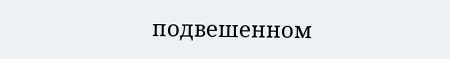подвешенном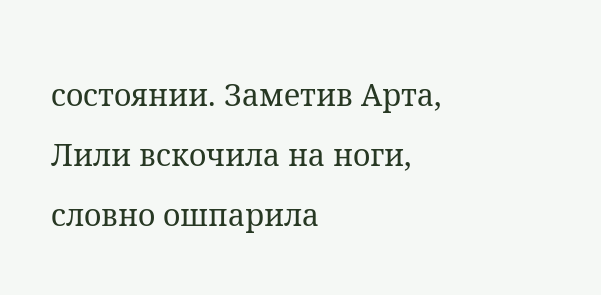состоянии. Заметив Арта, Лили вскочила на ноги, словно ошпарила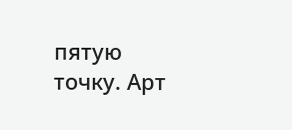пятую точку. Арт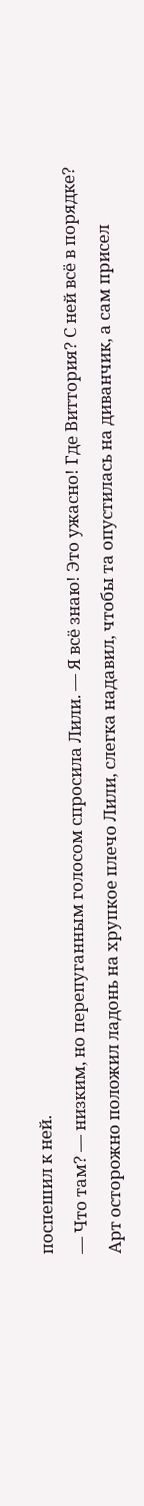поспешил к ней.
— Что там? — низким, но перепуганным голосом спросила Лили. — Я всё знаю! Это ужасно! Где Виттория? С ней всё в порядке?
Арт осторожно положил ладонь на хрупкое плечо Лили, слегка надавил, чтобы та опустилась на диванчик, а сам присел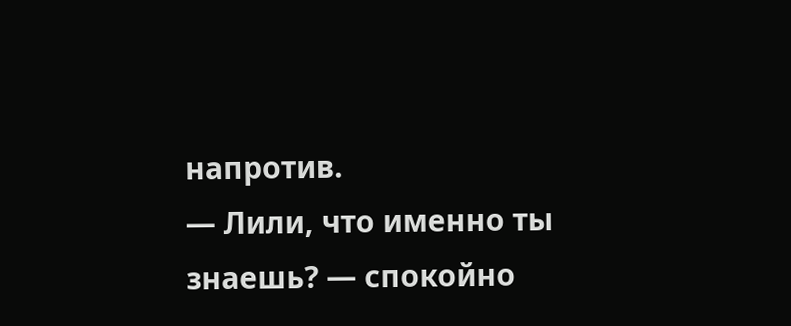напротив.
— Лили, что именно ты знаешь? — спокойно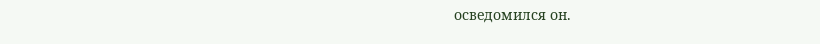осведомился он.